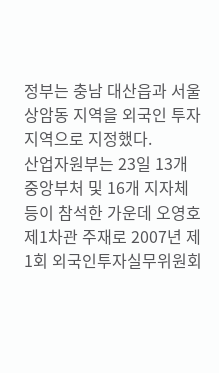정부는 충남 대산읍과 서울 상암동 지역을 외국인 투자지역으로 지정했다.
산업자원부는 23일 13개 중앙부처 및 16개 지자체 등이 참석한 가운데 오영호 제1차관 주재로 2007년 제1회 외국인투자실무위원회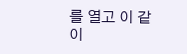를 열고 이 같이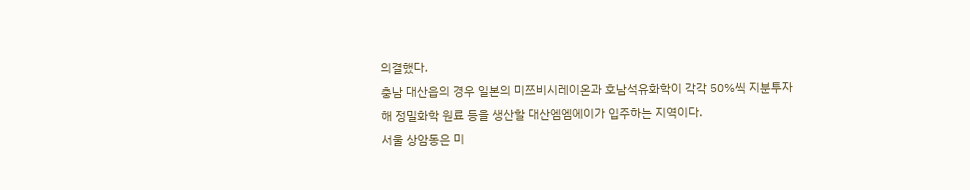의결했다.
충남 대산읍의 경우 일본의 미쯔비시레이온과 호남석유화학이 각각 50%씩 지분투자해 정밀화학 원료 등을 생산할 대산엠엠에이가 입주하는 지역이다.
서울 상암동은 미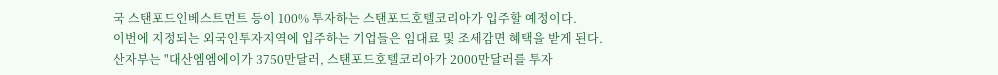국 스탠포드인베스트먼트 등이 100% 투자하는 스탠포드호텔코리아가 입주할 예정이다.
이번에 지정되는 외국인투자지역에 입주하는 기업들은 임대료 및 조세감면 혜택을 받게 된다.
산자부는 "대산엠엠에이가 3750만달러, 스탠포드호텔코리아가 2000만달러를 투자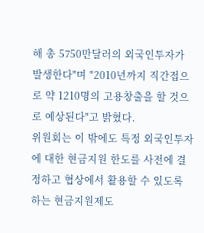해 총 5750만달러의 외국인투자가 발생한다"며 "2010년까지 직간접으로 약 1210명의 고용창출을 할 것으로 예상된다"고 밝혔다.
위원회는 이 밖에도 특정 외국인투자에 대한 현금지원 한도를 사전에 결정하고 협상에서 활용할 수 있도록 하는 현금지원제도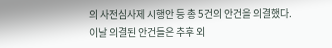의 사전심사제 시행안 등 총 5건의 안건을 의결했다.
이날 의결된 안건들은 추후 외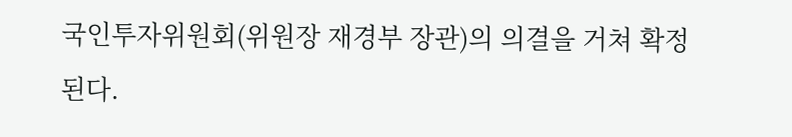국인투자위원회(위원장 재경부 장관)의 의결을 거쳐 확정된다.